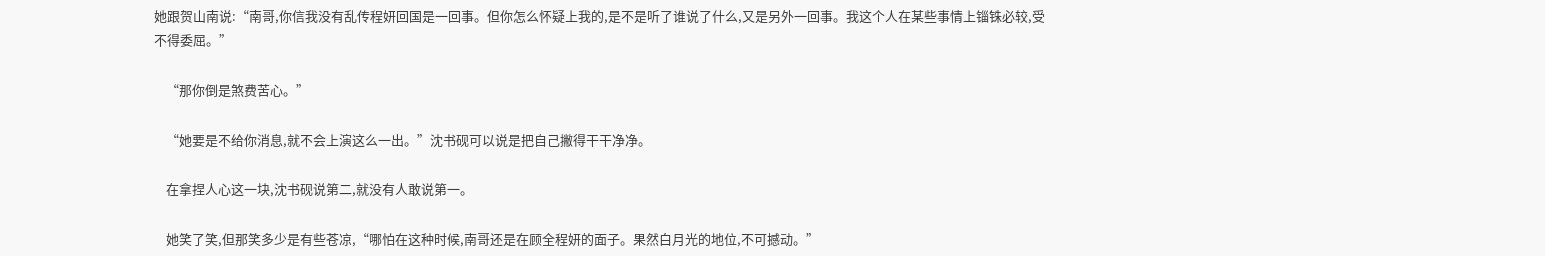她跟贺山南说:“南哥,你信我没有乱传程妍回国是一回事。但你怎么怀疑上我的,是不是听了谁说了什么,又是另外一回事。我这个人在某些事情上锱铢必较,受不得委屈。”

    “那你倒是煞费苦心。”

    “她要是不给你消息,就不会上演这么一出。”沈书砚可以说是把自己撇得干干净净。

    在拿捏人心这一块,沈书砚说第二,就没有人敢说第一。

    她笑了笑,但那笑多少是有些苍凉,“哪怕在这种时候,南哥还是在顾全程妍的面子。果然白月光的地位,不可撼动。”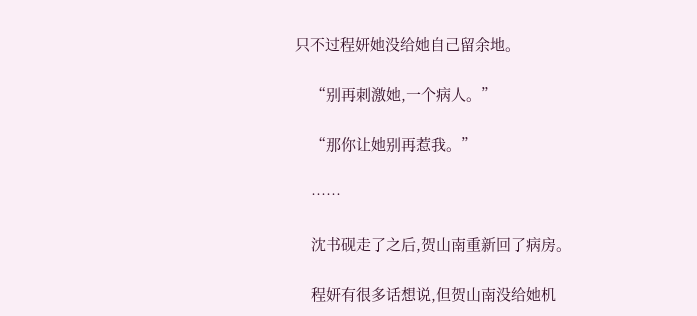只不过程妍她没给她自己留余地。

    “别再刺激她,一个病人。”

    “那你让她别再惹我。”

    ……

    沈书砚走了之后,贺山南重新回了病房。

    程妍有很多话想说,但贺山南没给她机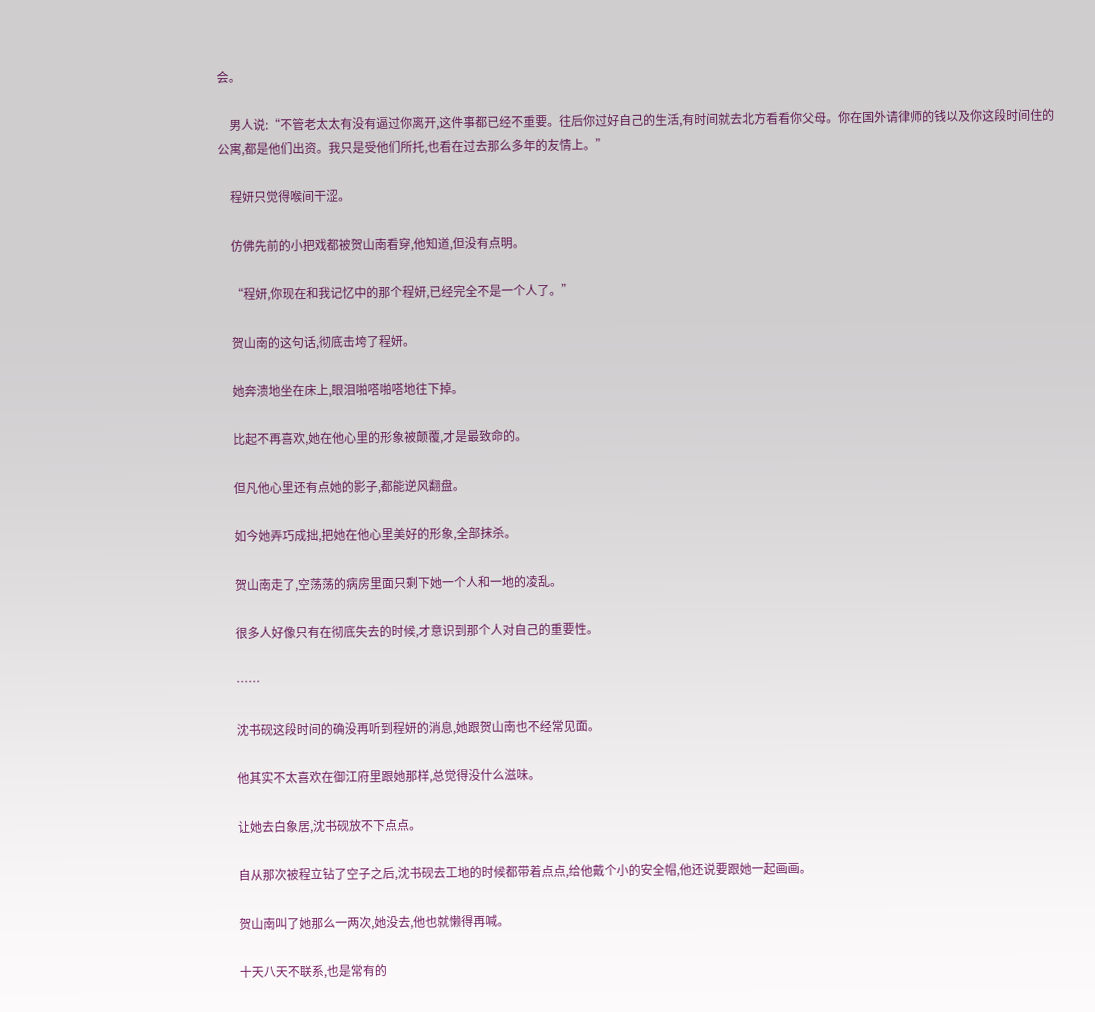会。

    男人说:“不管老太太有没有逼过你离开,这件事都已经不重要。往后你过好自己的生活,有时间就去北方看看你父母。你在国外请律师的钱以及你这段时间住的公寓,都是他们出资。我只是受他们所托,也看在过去那么多年的友情上。”

    程妍只觉得喉间干涩。

    仿佛先前的小把戏都被贺山南看穿,他知道,但没有点明。

    “程妍,你现在和我记忆中的那个程妍,已经完全不是一个人了。”

    贺山南的这句话,彻底击垮了程妍。

    她奔溃地坐在床上,眼泪啪嗒啪嗒地往下掉。

    比起不再喜欢,她在他心里的形象被颠覆,才是最致命的。

    但凡他心里还有点她的影子,都能逆风翻盘。

    如今她弄巧成拙,把她在他心里美好的形象,全部抹杀。

    贺山南走了,空荡荡的病房里面只剩下她一个人和一地的凌乱。

    很多人好像只有在彻底失去的时候,才意识到那个人对自己的重要性。

    ……

    沈书砚这段时间的确没再听到程妍的消息,她跟贺山南也不经常见面。

    他其实不太喜欢在御江府里跟她那样,总觉得没什么滋味。

    让她去白象居,沈书砚放不下点点。

    自从那次被程立钻了空子之后,沈书砚去工地的时候都带着点点,给他戴个小的安全帽,他还说要跟她一起画画。

    贺山南叫了她那么一两次,她没去,他也就懒得再喊。

    十天八天不联系,也是常有的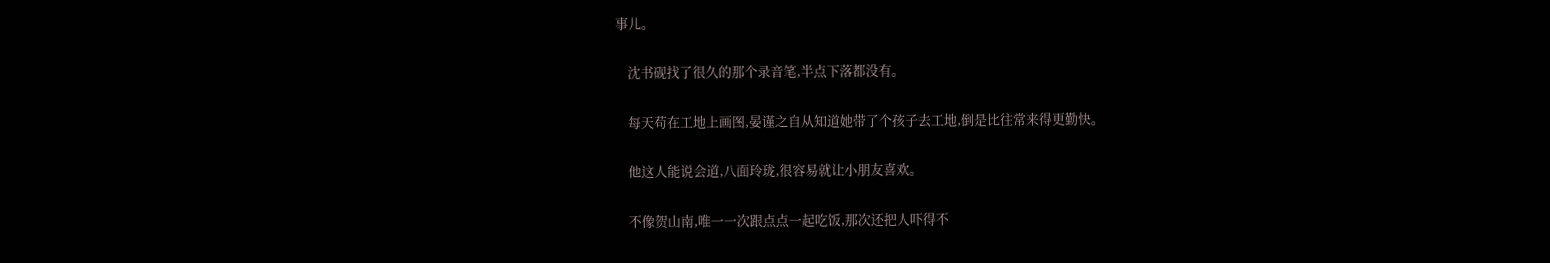事儿。

    沈书砚找了很久的那个录音笔,半点下落都没有。

    每天苟在工地上画图,晏谨之自从知道她带了个孩子去工地,倒是比往常来得更勤快。

    他这人能说会道,八面玲珑,很容易就让小朋友喜欢。

    不像贺山南,唯一一次跟点点一起吃饭,那次还把人吓得不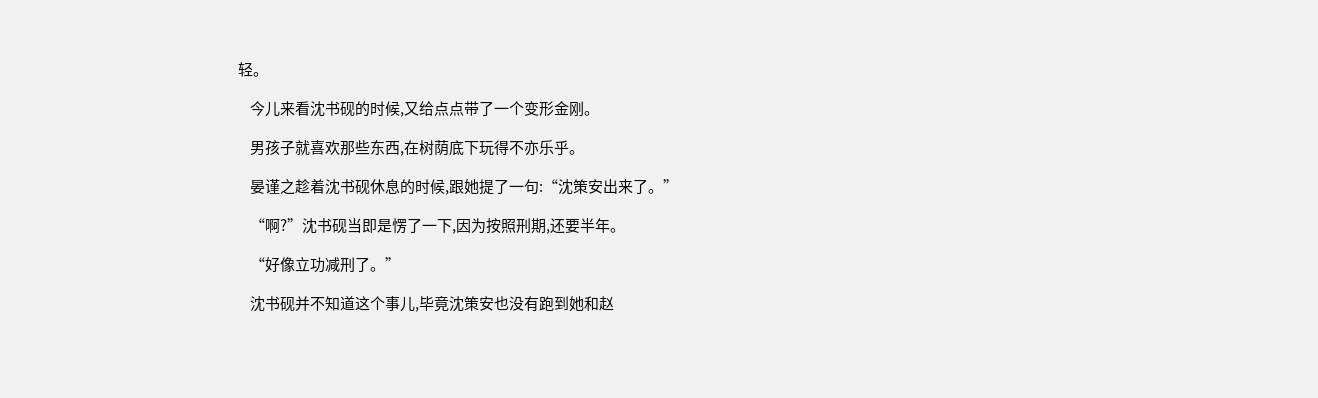轻。

    今儿来看沈书砚的时候,又给点点带了一个变形金刚。

    男孩子就喜欢那些东西,在树荫底下玩得不亦乐乎。

    晏谨之趁着沈书砚休息的时候,跟她提了一句:“沈策安出来了。”

    “啊?”沈书砚当即是愣了一下,因为按照刑期,还要半年。

    “好像立功减刑了。”

    沈书砚并不知道这个事儿,毕竟沈策安也没有跑到她和赵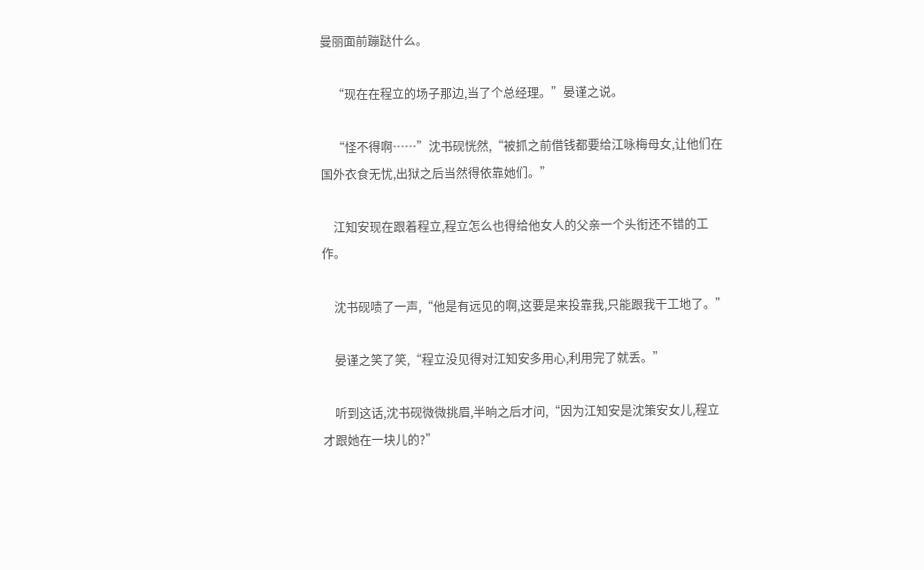曼丽面前蹦跶什么。

    “现在在程立的场子那边,当了个总经理。”晏谨之说。

    “怪不得啊……”沈书砚恍然,“被抓之前借钱都要给江咏梅母女,让他们在国外衣食无忧,出狱之后当然得依靠她们。”

    江知安现在跟着程立,程立怎么也得给他女人的父亲一个头衔还不错的工作。

    沈书砚啧了一声,“他是有远见的啊,这要是来投靠我,只能跟我干工地了。”

    晏谨之笑了笑,“程立没见得对江知安多用心,利用完了就丢。”

    听到这话,沈书砚微微挑眉,半晌之后才问,“因为江知安是沈策安女儿,程立才跟她在一块儿的?”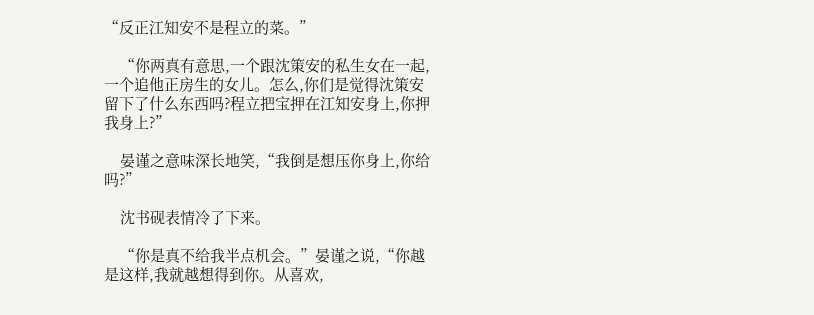“反正江知安不是程立的菜。”

    “你两真有意思,一个跟沈策安的私生女在一起,一个追他正房生的女儿。怎么,你们是觉得沈策安留下了什么东西吗?程立把宝押在江知安身上,你押我身上?”

    晏谨之意味深长地笑,“我倒是想压你身上,你给吗?”

    沈书砚表情冷了下来。

    “你是真不给我半点机会。”晏谨之说,“你越是这样,我就越想得到你。从喜欢,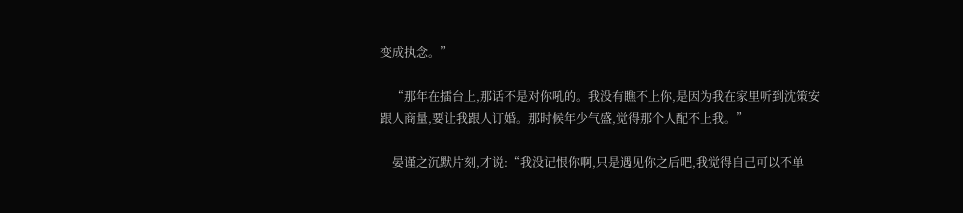变成执念。”

    “那年在擂台上,那话不是对你吼的。我没有瞧不上你,是因为我在家里听到沈策安跟人商量,要让我跟人订婚。那时候年少气盛,觉得那个人配不上我。”

    晏谨之沉默片刻,才说:“我没记恨你啊,只是遇见你之后吧,我觉得自己可以不单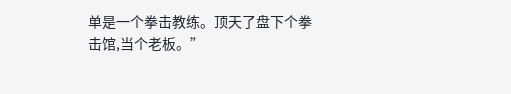单是一个拳击教练。顶天了盘下个拳击馆,当个老板。”